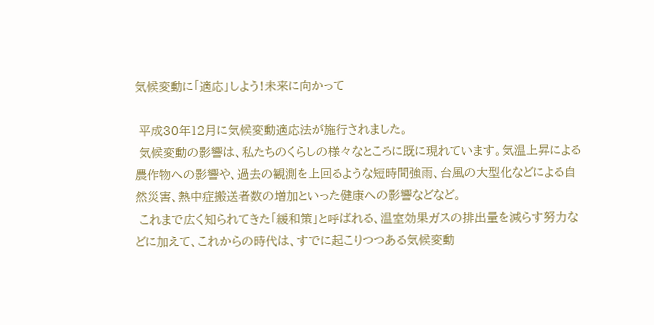気候変動に「適応」しよう!未来に向かって

 平成30年12月に気候変動適応法が施行されました。
 気候変動の影響は、私たちのくらしの様々なところに既に現れています。気温上昇による農作物への影響や、過去の観測を上回るような短時間強雨、台風の大型化などによる自然災害、熱中症搬送者数の増加といった健康への影響などなど。
 これまで広く知られてきた「緩和策」と呼ばれる、温室効果ガスの排出量を減らす努力などに加えて、これからの時代は、すでに起こりつつある気候変動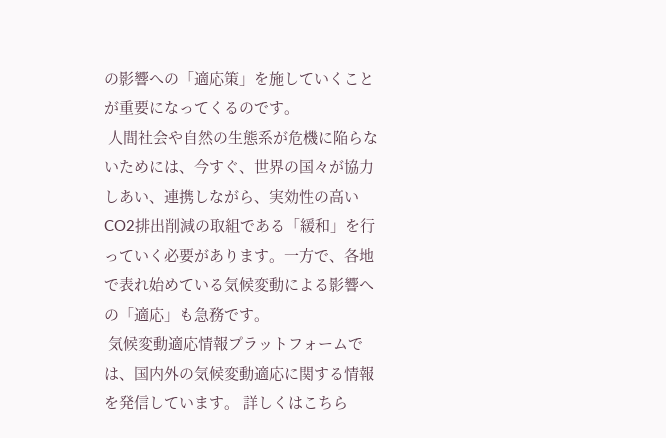の影響への「適応策」を施していくことが重要になってくるのです。
 人間社会や自然の生態系が危機に陥らないためには、今すぐ、世界の国々が協力しあい、連携しながら、実効性の高いCO2排出削減の取組である「緩和」を行っていく必要があります。一方で、各地で表れ始めている気候変動による影響への「適応」も急務です。
 気候変動適応情報プラットフォームでは、国内外の気候変動適応に関する情報を発信しています。 詳しくはこちら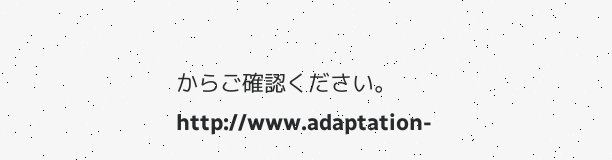からご確認ください。
http://www.adaptation-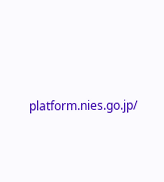platform.nies.go.jp/